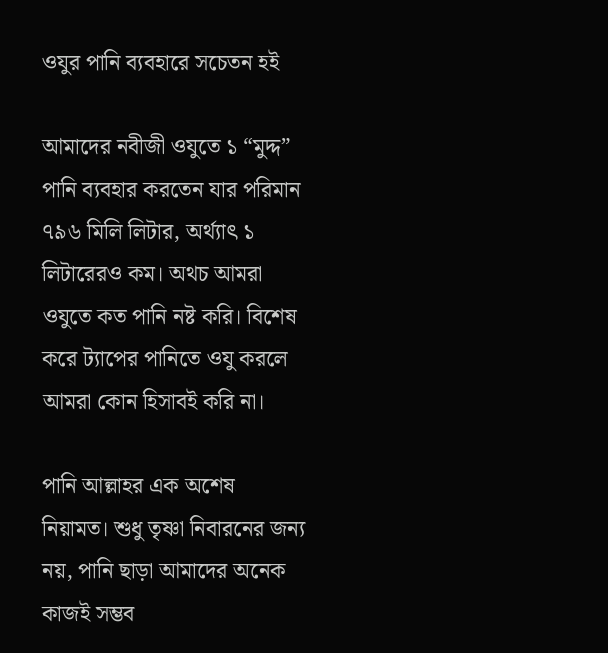ওযুর পানি ব্যবহারে সচেতন হই

আমাদের নবীজী ওযুতে ১ “মুদ্দ” পানি ব্যবহার করতেন যার পরিমান ৭৯৬ মিলি লিটার, অর্থ্যাৎ ১ লিটারেরও কম। অথচ আমরা ওযুতে কত পানি নষ্ট করি। বিশেষ করে ট্যাপের পানিতে ওযু করলে আমরা কোন হিসাবই করি না।

পানি আল্লাহর এক অশেষ নিয়ামত। শুধু তৃষ্ণা নিবারনের জন্য নয়, পানি ছাড়া আমাদের অনেক কাজই সম্ভব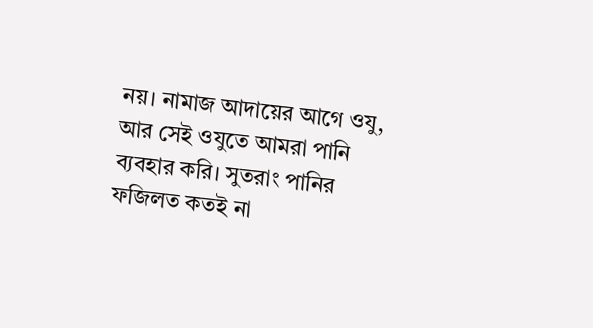নয়। নামাজ আদায়ের আগে ওযু, আর সেই ওযুতে আমরা পানি ব্যবহার করি। সুতরাং পানির ফজিলত কতই না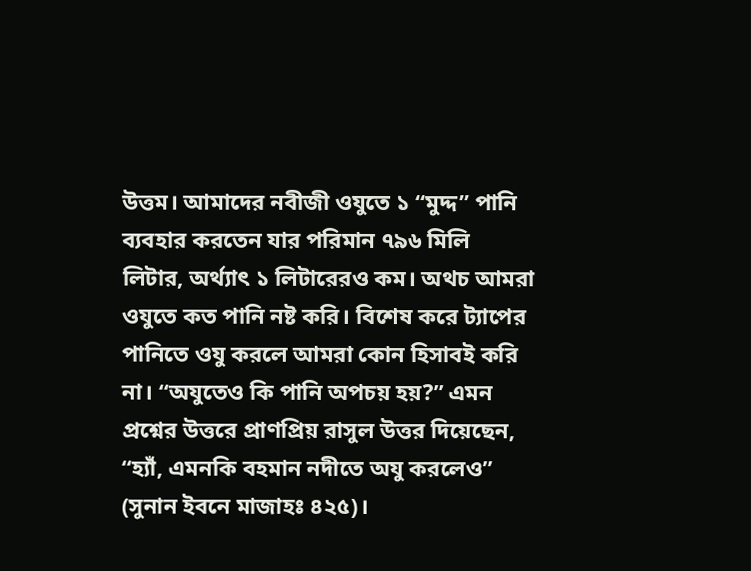উত্তম। আমাদের নবীজী ওযুতে ১ “মুদ্দ” পানি ব্যবহার করতেন যার পরিমান ৭৯৬ মিলি লিটার, অর্থ্যাৎ ১ লিটারেরও কম। অথচ আমরা ওযুতে কত পানি নষ্ট করি। বিশেষ করে ট্যাপের পানিতে ওযু করলে আমরা কোন হিসাবই করি না। “অযুতেও কি পানি অপচয় হয়?” এমন প্রশ্নের উত্তরে প্রাণপ্রিয় রাসুল উত্তর দিয়েছেন, “হ্যাঁ, এমনকি বহমান নদীতে অযু করলেও” (সুনান ইবনে মাজাহঃ ৪২৫)।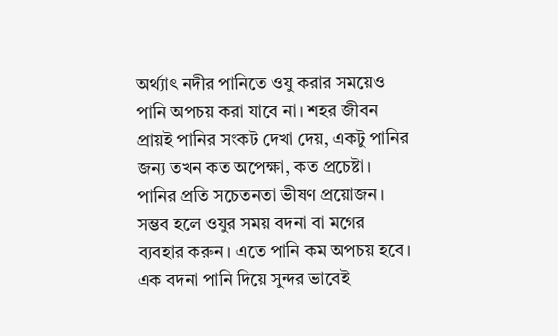অর্থ্যাৎ নদীর পানিতে ওযু করার সময়েও পানি অপচয় করা যাবে না। শহর জীবন প্রায়ই পানির সংকট দেখা দেয়, একটু পানির জন্য তখন কত অপেক্ষা, কত প্রচেষ্টা। পানির প্রতি সচেতনতা ভীষণ প্রয়োজন। সম্ভব হলে ওযুর সময় বদনা বা মগের ব্যবহার করুন। এতে পানি কম অপচয় হবে। এক বদনা পানি দিয়ে সুন্দর ভাবেই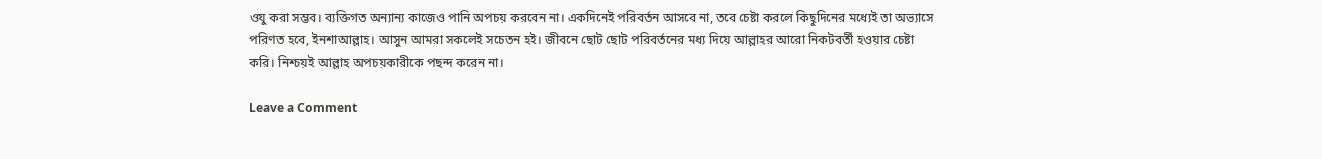ওযু করা সম্ভব। ব্যক্তিগত অন্যান্য কাজেও পানি অপচয় করবেন না। একদিনেই পরিবর্তন আসবে না, তবে চেষ্টা করলে কিছুদিনের মধ্যেই তা অভ্যাসে পরিণত হবে, ইনশাআল্লাহ। আসুন আমরা সকলেই সচেতন হই। জীবনে ছোট ছোট পরিবর্তনের মধ্য দিয়ে আল্লাহর আরো নিকটবর্তী হওয়ার চেষ্টা করি। নিশ্চয়ই আল্লাহ অপচয়কারীকে পছন্দ করেন না।

Leave a Comment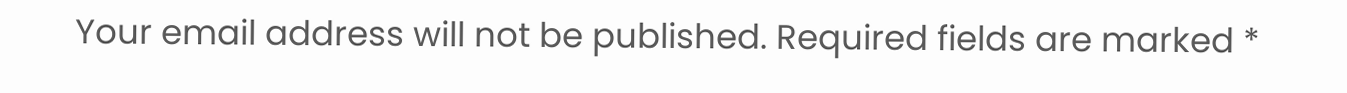Your email address will not be published. Required fields are marked *